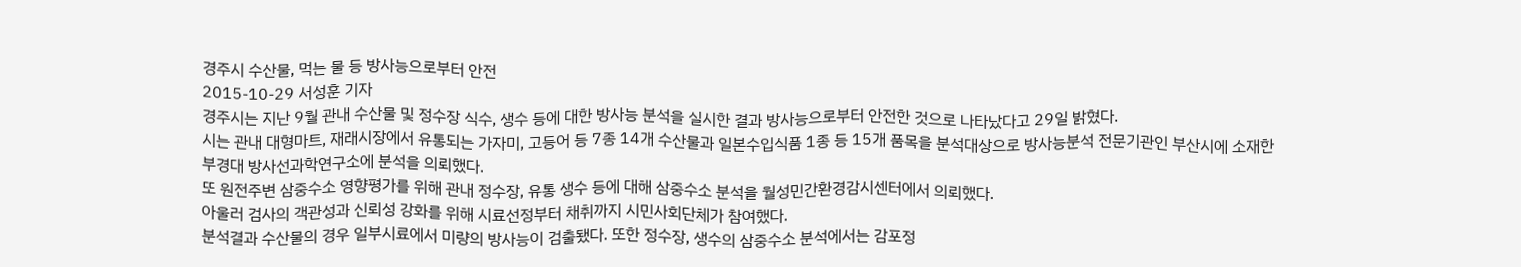경주시 수산물, 먹는 물 등 방사능으로부터 안전
2015-10-29 서성훈 기자
경주시는 지난 9월 관내 수산물 및 정수장 식수, 생수 등에 대한 방사능 분석을 실시한 결과 방사능으로부터 안전한 것으로 나타났다고 29일 밝혔다.
시는 관내 대형마트, 재래시장에서 유통되는 가자미, 고등어 등 7종 14개 수산물과 일본수입식품 1종 등 15개 품목을 분석대상으로 방사능분석 전문기관인 부산시에 소재한 부경대 방사선과학연구소에 분석을 의뢰했다.
또 원전주변 삼중수소 영향평가를 위해 관내 정수장, 유통 생수 등에 대해 삼중수소 분석을 월성민간환경감시센터에서 의뢰했다.
아울러 검사의 객관성과 신뢰성 강화를 위해 시료선정부터 채취까지 시민사회단체가 참여했다.
분석결과 수산물의 경우 일부시료에서 미량의 방사능이 검출됐다. 또한 정수장, 생수의 삼중수소 분석에서는 감포정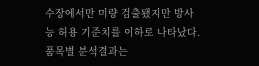수장에서만 미량 검출됐지만 방사능 허용 기준치를 이하로 나타났다.
품목별 분석결과는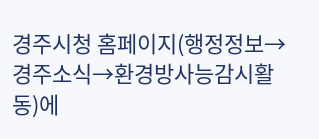경주시청 홈페이지(행정정보→경주소식→환경방사능감시활동)에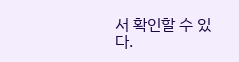서 확인할 수 있다.